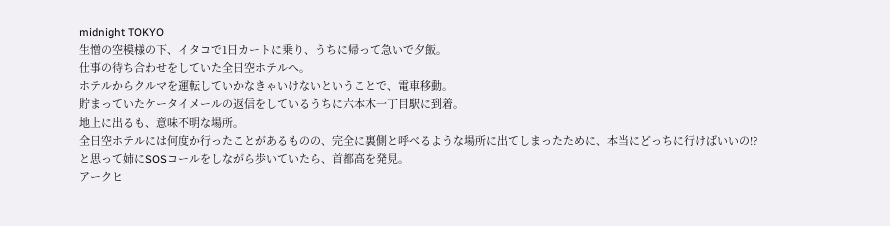midnight TOKYO
生憎の空模様の下、イタコで1日カートに乗り、うちに帰って急いで夕飯。
仕事の待ち合わせをしていた全日空ホテルへ。
ホテルからクルマを運転していかなきゃいけないということで、電車移動。
貯まっていたケータイメールの返信をしているうちに六本木一丁目駅に到着。
地上に出るも、意味不明な場所。
全日空ホテルには何度か行ったことがあるものの、完全に裏側と呼べるような場所に出てしまったために、本当にどっちに行けばいいの!?
と思って姉にSOSコールをしながら歩いていたら、首都高を発見。
アークヒ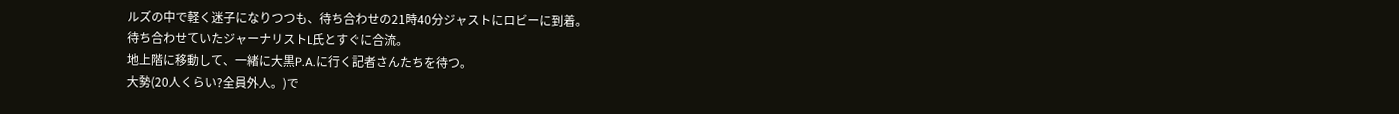ルズの中で軽く迷子になりつつも、待ち合わせの21時40分ジャストにロビーに到着。
待ち合わせていたジャーナリストL氏とすぐに合流。
地上階に移動して、一緒に大黒P.A.に行く記者さんたちを待つ。
大勢(20人くらい?全員外人。)で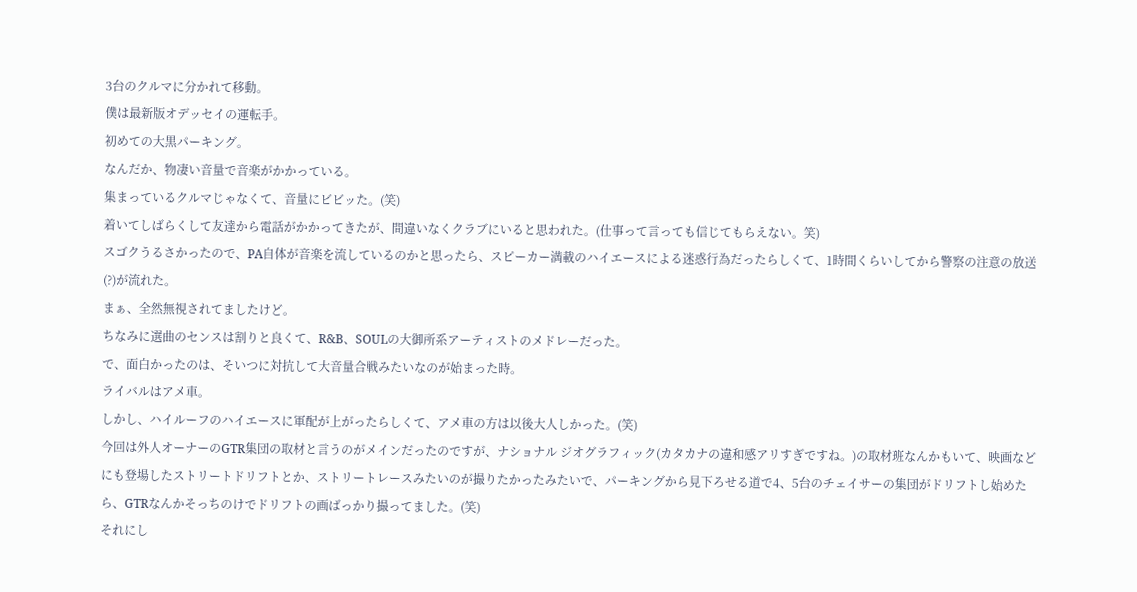3台のクルマに分かれて移動。
僕は最新版オデッセイの運転手。
初めての大黒パーキング。
なんだか、物凄い音量で音楽がかかっている。
集まっているクルマじゃなくて、音量にビビッた。(笑)
着いてしばらくして友達から電話がかかってきたが、間違いなくクラブにいると思われた。(仕事って言っても信じてもらえない。笑)
スゴクうるさかったので、PA自体が音楽を流しているのかと思ったら、スピーカー満載のハイエースによる迷惑行為だったらしくて、1時間くらいしてから警察の注意の放送(?)が流れた。
まぁ、全然無視されてましたけど。
ちなみに選曲のセンスは割りと良くて、R&B、SOULの大御所系アーティストのメドレーだった。
で、面白かったのは、そいつに対抗して大音量合戦みたいなのが始まった時。
ライバルはアメ車。
しかし、ハイルーフのハイエースに軍配が上がったらしくて、アメ車の方は以後大人しかった。(笑)
今回は外人オーナーのGTR集団の取材と言うのがメインだったのですが、ナショナル ジオグラフィック(カタカナの違和感アリすぎですね。)の取材班なんかもいて、映画などにも登場したストリートドリフトとか、ストリートレースみたいのが撮りたかったみたいで、パーキングから見下ろせる道で4、5台のチェイサーの集団がドリフトし始めたら、GTRなんかそっちのけでドリフトの画ばっかり撮ってました。(笑)
それにし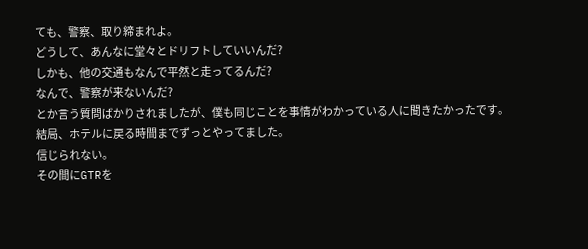ても、警察、取り締まれよ。
どうして、あんなに堂々とドリフトしていいんだ?
しかも、他の交通もなんで平然と走ってるんだ?
なんで、警察が来ないんだ?
とか言う質問ばかりされましたが、僕も同じことを事情がわかっている人に聞きたかったです。
結局、ホテルに戻る時間までずっとやってました。
信じられない。
その間にGTRを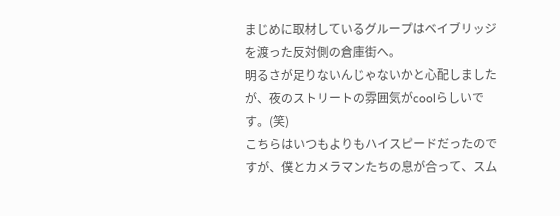まじめに取材しているグループはベイブリッジを渡った反対側の倉庫街へ。
明るさが足りないんじゃないかと心配しましたが、夜のストリートの雰囲気がcoolらしいです。(笑)
こちらはいつもよりもハイスピードだったのですが、僕とカメラマンたちの息が合って、スム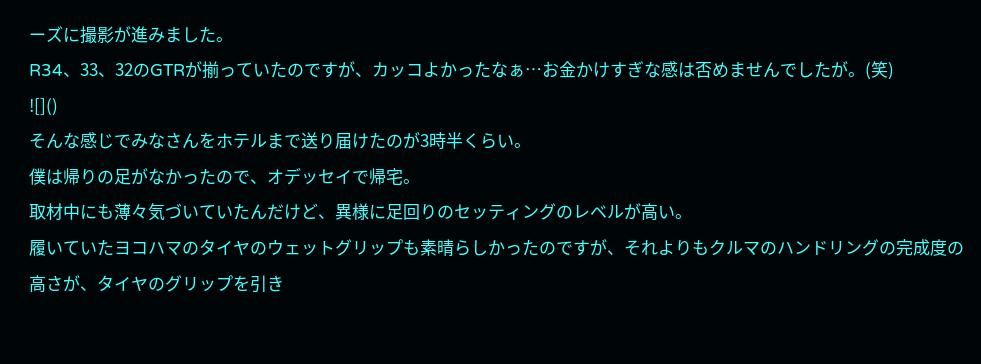ーズに撮影が進みました。
R34、33、32のGTRが揃っていたのですが、カッコよかったなぁ…お金かけすぎな感は否めませんでしたが。(笑)
![]()
そんな感じでみなさんをホテルまで送り届けたのが3時半くらい。
僕は帰りの足がなかったので、オデッセイで帰宅。
取材中にも薄々気づいていたんだけど、異様に足回りのセッティングのレベルが高い。
履いていたヨコハマのタイヤのウェットグリップも素晴らしかったのですが、それよりもクルマのハンドリングの完成度の高さが、タイヤのグリップを引き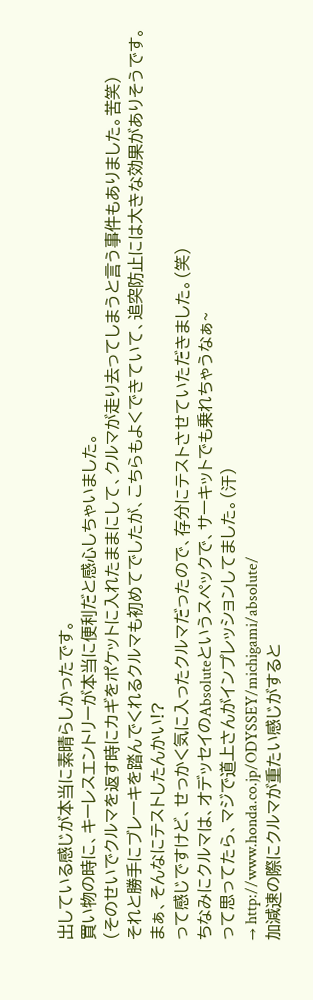出している感じが本当に素晴らしかったです。
買い物の時に、キーレスエントリーが本当に便利だと感心しちゃいました。
(そのせいでクルマを返す時にカギをポケットに入れたままにして、クルマが走り去ってしまうと言う事件もありました。苦笑)
それと勝手にブレーキを踏んでくれるクルマも初めてでしたが、こちらもよくできていて、追突防止には大きな効果がありそうです。
まぁ、そんなにテストしたんかい!?
って感じですけど、せっかく気に入ったクルマだったので、存分にテストさせていただきました。(笑)
ちなみにクルマは、オデッセイのAbsoluteというスペックで、サーキットでも乗れちゃうなぁ~
って思ってたら、マジで道上さんがインプレッションしてました。(汗)
→ http://www.honda.co.jp/ODYSSEY/michigami/absolute/
加減速の際にクルマが重たい感じがすると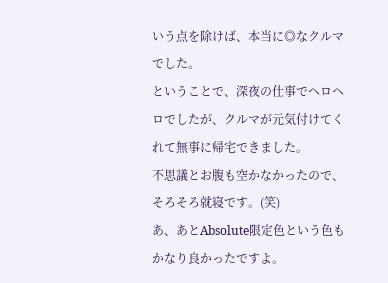いう点を除けば、本当に◎なクルマでした。
ということで、深夜の仕事でヘロヘロでしたが、クルマが元気付けてくれて無事に帰宅できました。
不思議とお腹も空かなかったので、そろそろ就寝です。(笑)
あ、あとAbsolute限定色という色もかなり良かったですよ。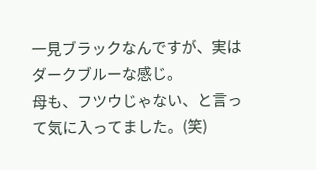一見ブラックなんですが、実はダークブルーな感じ。
母も、フツウじゃない、と言って気に入ってました。(笑)